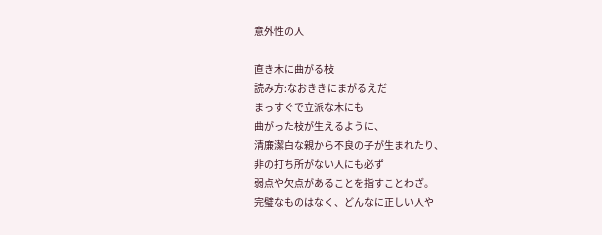意外性の人

直き木に曲がる枝
読み方:なおききにまがるえだ
まっすぐで立派な木にも
曲がった枝が生えるように、
清廉潔白な親から不良の子が生まれたり、
非の打ち所がない人にも必ず
弱点や欠点があることを指すことわざ。
完璧なものはなく、どんなに正しい人や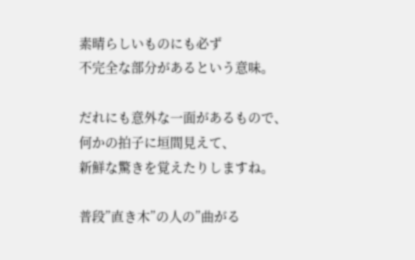素晴らしいものにも必ず
不完全な部分があるという意味。

だれにも意外な一面があるもので、
何かの拍子に垣間見えて、
新鮮な驚きを覚えたりしますね。

普段”直き木”の人の”曲がる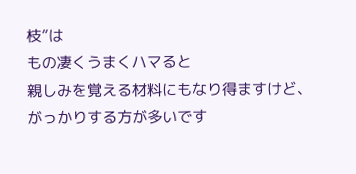枝”は
もの凄くうまくハマると
親しみを覚える材料にもなり得ますけど、
がっかりする方が多いです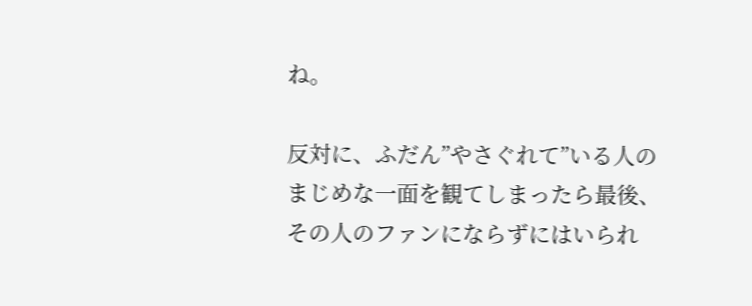ね。

反対に、ふだん”やさぐれて”いる人の
まじめな一面を観てしまったら最後、
その人のファンにならずにはいられ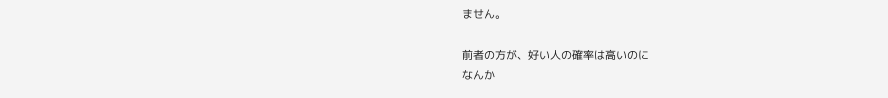ません。

前者の方が、好い人の確率は高いのに
なんか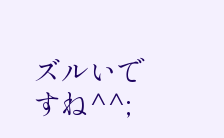ズルいですね^^;